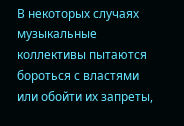В некоторых случаях музыкальные коллективы пытаются бороться с властями или обойти их запреты,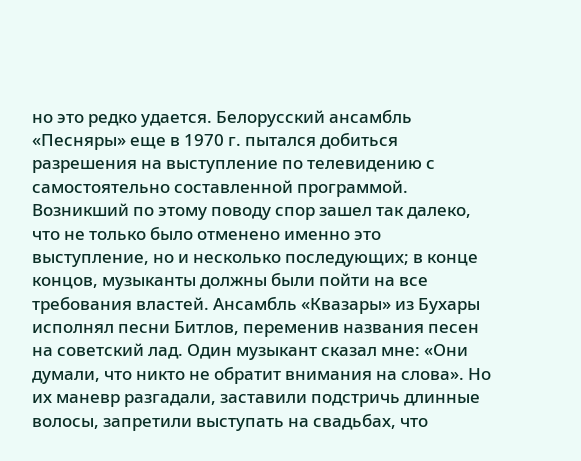но это редко удается. Белорусский ансамбль «Песняры» еще в 1970 г. пытался добиться разрешения на выступление по телевидению с самостоятельно составленной программой. Возникший по этому поводу спор зашел так далеко, что не только было отменено именно это выступление, но и несколько последующих; в конце концов, музыканты должны были пойти на все требования властей. Ансамбль «Квазары» из Бухары исполнял песни Битлов, переменив названия песен на советский лад. Один музыкант сказал мне: «Они думали, что никто не обратит внимания на слова». Но их маневр разгадали, заставили подстричь длинные волосы, запретили выступать на свадьбах, что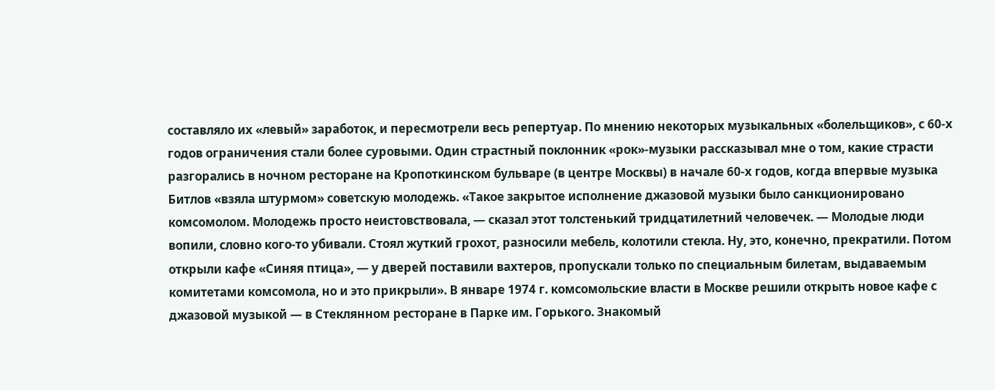составляло их «левый» заработок, и пересмотрели весь репертуар. По мнению некоторых музыкальных «болельщиков», с 60-х годов ограничения стали более суровыми. Один страстный поклонник «рок»-музыки рассказывал мне о том, какие страсти разгорались в ночном ресторане на Кропоткинском бульваре (в центре Москвы) в начале 60-х годов, когда впервые музыка Битлов «взяла штурмом» советскую молодежь. «Такое закрытое исполнение джазовой музыки было санкционировано комсомолом. Молодежь просто неистовствовала, — сказал этот толстенький тридцатилетний человечек. — Молодые люди вопили, словно кого-то убивали. Стоял жуткий грохот, разносили мебель, колотили стекла. Ну, это, конечно, прекратили. Потом открыли кафе «Синяя птица», — у дверей поставили вахтеров, пропускали только по специальным билетам, выдаваемым комитетами комсомола, но и это прикрыли». В январе 1974 г. комсомольские власти в Москве решили открыть новое кафе с джазовой музыкой — в Стеклянном ресторане в Парке им. Горького. Знакомый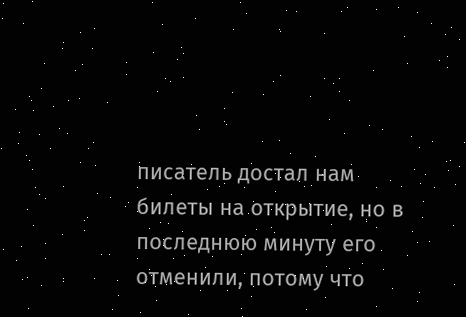писатель достал нам билеты на открытие, но в последнюю минуту его отменили, потому что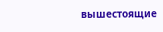вышестоящие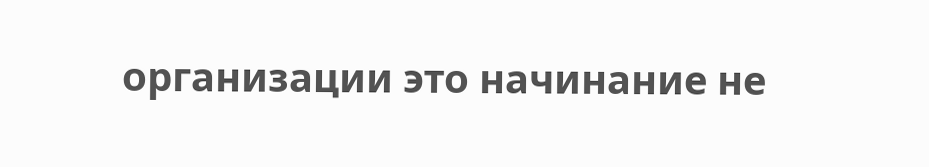организации это начинание не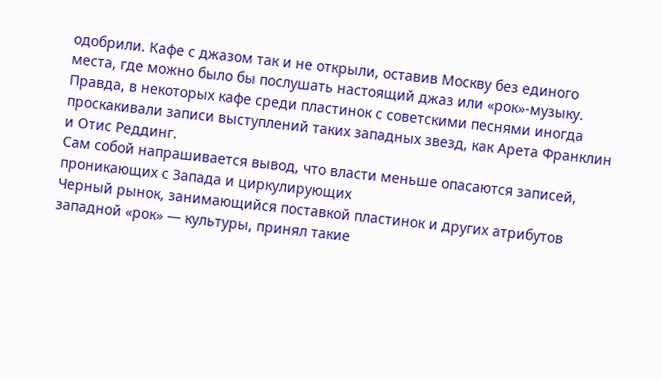одобрили. Кафе с джазом так и не открыли, оставив Москву без единого места, где можно было бы послушать настоящий джаз или «рок»-музыку. Правда, в некоторых кафе среди пластинок с советскими песнями иногда проскакивали записи выступлений таких западных звезд, как Арета Франклин и Отис Реддинг.
Сам собой напрашивается вывод, что власти меньше опасаются записей, проникающих с Запада и циркулирующих
Черный рынок, занимающийся поставкой пластинок и других атрибутов западной «рок» — культуры, принял такие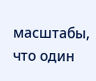масштабы, что один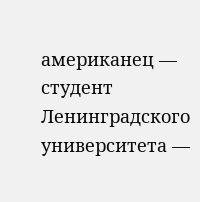американец — студент Ленинградского университета —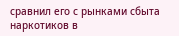сравнил его с рынками сбыта наркотиков в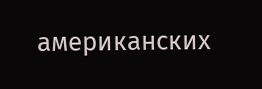американских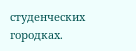студенческих городках.